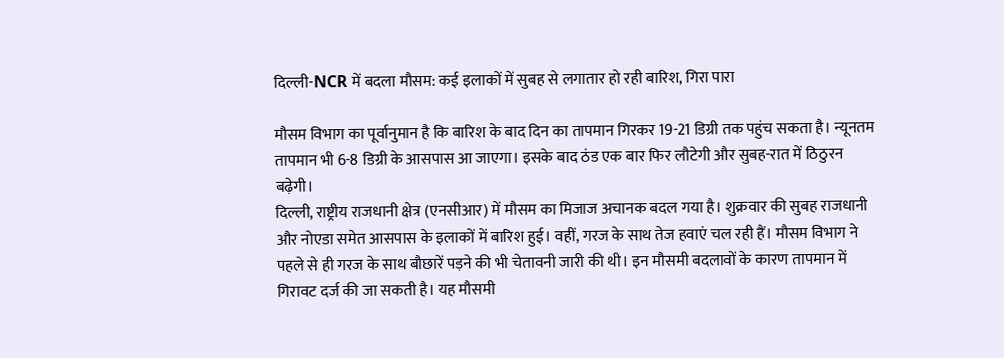दिल्ली-NCR में बदला मौसम: कई इलाकों में सुबह से लगातार हो रही बारिश, गिरा पारा

मौसम विभाग का पूर्वानुमान है कि बारिश के बाद दिन का तापमान गिरकर 19-21 डिग्री तक पहुंच सकता है। न्यूनतम तापमान भी 6-8 डिग्री के आसपास आ जाएगा। इसके बाद ठंड एक बार फिर लौटेगी और सुबह-रात में ठिठुरन बढ़ेगी।
दिल्ली, राष्ट्रीय राजधानी क्षेत्र (एनसीआर) में मौसम का मिजाज अचानक बदल गया है। शुक्रवार की सुबह राजधानी और नोएडा समेत आसपास के इलाकों में बारिश हुई। वहीं, गरज के साथ तेज हवाएं चल रही हैं। मौसम विभाग ने पहले से ही गरज के साथ बौछारें पड़ने की भी चेतावनी जारी की थी। इन मौसमी बदलावों के कारण तापमान में गिरावट दर्ज की जा सकती है। यह मौसमी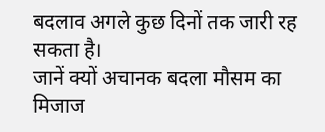बदलाव अगले कुछ दिनों तक जारी रह सकता है।
जानें क्यों अचानक बदला मौसम का मिजाज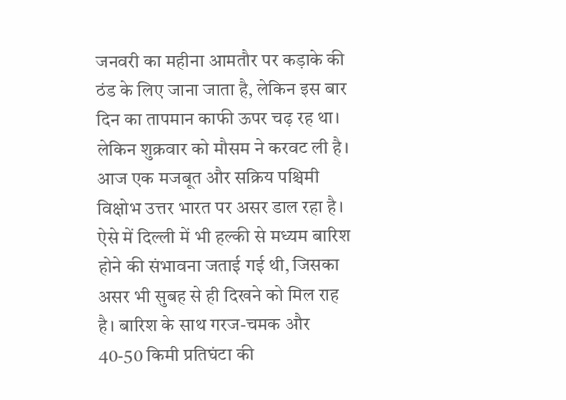जनवरी का महीना आमतौर पर कड़ाके की ठंड के लिए जाना जाता है, लेकिन इस बार दिन का तापमान काफी ऊपर चढ़ रह था। लेकिन शुक्रवार को मौसम ने करवट ली है। आज एक मजबूत और सक्रिय पश्चिमी विक्षोभ उत्तर भारत पर असर डाल रहा है। ऐसे में दिल्ली में भी हल्की से मध्यम बारिश होने की संभावना जताई गई थी, जिसका असर भी सुबह से ही दिखने को मिल राह है। बारिश के साथ गरज-चमक और 40-50 किमी प्रतिघंटा की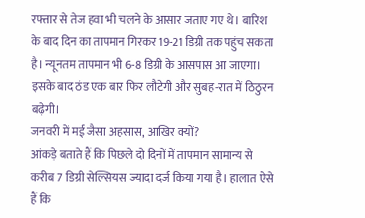रफ्तार से तेज हवा भी चलने के आसार जताए गए थे। बारिश के बाद दिन का तापमान गिरकर 19-21 डिग्री तक पहुंच सकता है। न्यूनतम तापमान भी 6-8 डिग्री के आसपास आ जाएगा। इसके बाद ठंड एक बार फिर लौटेगी और सुबह-रात में ठिठुरन बढ़ेगी।
जनवरी में मई जैसा अहसास, आखिर क्यों?
आंकड़े बताते हैं कि पिछले दो दिनों में तापमान सामान्य से करीब 7 डिग्री सेल्सियस ज्यादा दर्ज किया गया है। हालात ऐसे हैं कि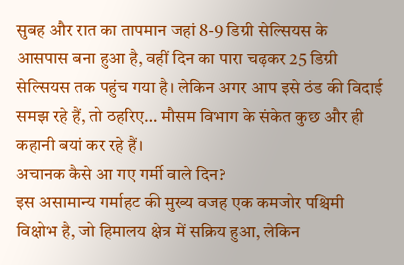सुबह और रात का तापमान जहां 8-9 डिग्री सेल्सियस के आसपास बना हुआ है, वहीं दिन का पारा चढ़कर 25 डिग्री सेल्सियस तक पहुंच गया है। लेकिन अगर आप इसे ठंड की विदाई समझ रहे हैं, तो ठहरिए… मौसम विभाग के संकेत कुछ और ही कहानी बयां कर रहे हैं।
अचानक कैसे आ गए गर्मी वाले दिन?
इस असामान्य गर्माहट की मुख्य वजह एक कमजोर पश्चिमी विक्षोभ है, जो हिमालय क्षेत्र में सक्रिय हुआ, लेकिन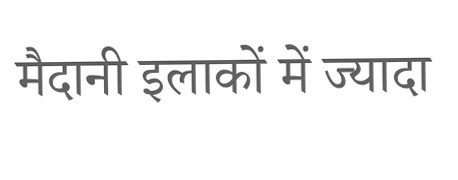मैदानी इलाकों में ज्यादा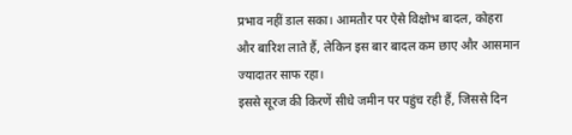प्रभाव नहीं डाल सका। आमतौर पर ऐसे विक्षोभ बादल, कोहरा और बारिश लाते हैं, लेकिन इस बार बादल कम छाए और आसमान ज्यादातर साफ रहा।
इससे सूरज की किरणें सीधे जमीन पर पहुंच रही हैं, जिससे दिन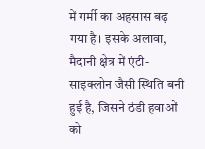में गर्मी का अहसास बढ़ गया है। इसके अलावा, मैदानी क्षेत्र में एंटी-साइक्लोन जैसी स्थिति बनी हुई है, जिसने ठंडी हवाओं को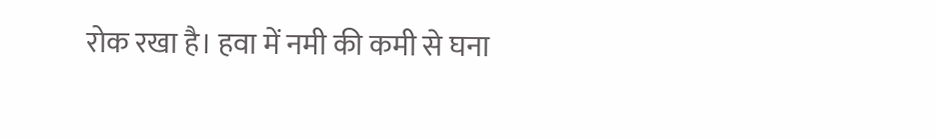रोक रखा है। हवा में नमी की कमी से घना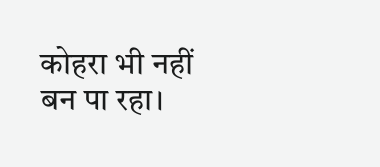कोहरा भी नहीं बन पा रहा।